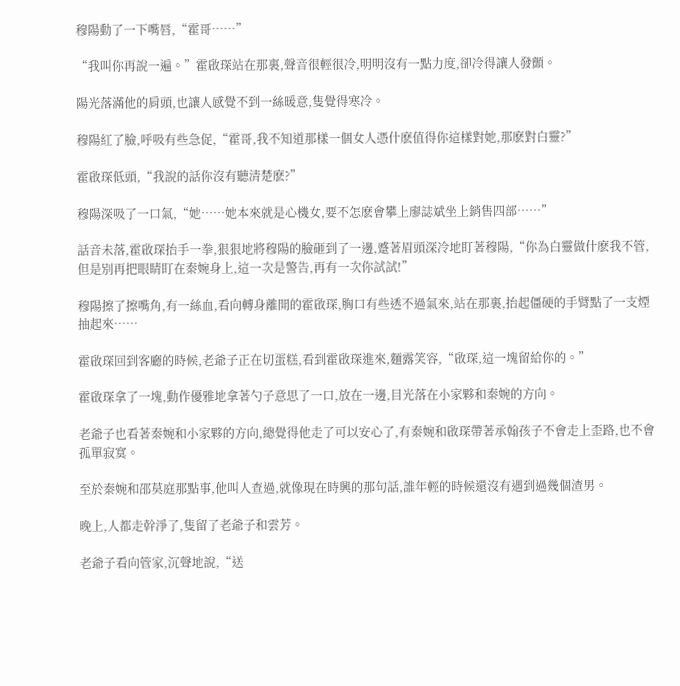穆陽動了一下嘴唇,“霍哥……”

“我叫你再說一遍。”霍啟琛站在那裏,聲音很輕很冷,明明沒有一點力度,卻冷得讓人發顫。

陽光落滿他的肩頭,也讓人感覺不到一絲暖意,隻覺得寒冷。

穆陽紅了臉,呼吸有些急促,“霍哥,我不知道那樣一個女人憑什麽值得你這樣對她,那麽對白靈?”

霍啟琛低頭,“我說的話你沒有聽清楚麽?”

穆陽深吸了一口氣,“她……她本來就是心機女,要不怎麽會攀上廖誌斌坐上銷售四部……”

話音未落,霍啟琛抬手一拳,狠狠地將穆陽的臉砸到了一邊,蹙著眉頭深冷地盯著穆陽,“你為白靈做什麽我不管,但是別再把眼睛盯在秦婉身上,這一次是警告,再有一次你試試!”

穆陽擦了擦嘴角,有一絲血,看向轉身離開的霍啟琛,胸口有些透不過氣來,站在那裏,抬起僵硬的手臂點了一支煙抽起來……

霍啟琛回到客廳的時候,老爺子正在切蛋糕,看到霍啟琛進來,麵露笑容,“啟琛,這一塊留給你的。”

霍啟琛拿了一塊,動作優雅地拿著勺子意思了一口,放在一邊,目光落在小家夥和秦婉的方向。

老爺子也看著秦婉和小家夥的方向,總覺得他走了可以安心了,有秦婉和啟琛帶著承翰孩子不會走上歪路,也不會孤單寂寞。

至於秦婉和邵莫庭那點事,他叫人查過,就像現在時興的那句話,誰年輕的時候還沒有遇到過幾個渣男。

晚上,人都走幹淨了,隻留了老爺子和雲芳。

老爺子看向管家,沉聲地說,“送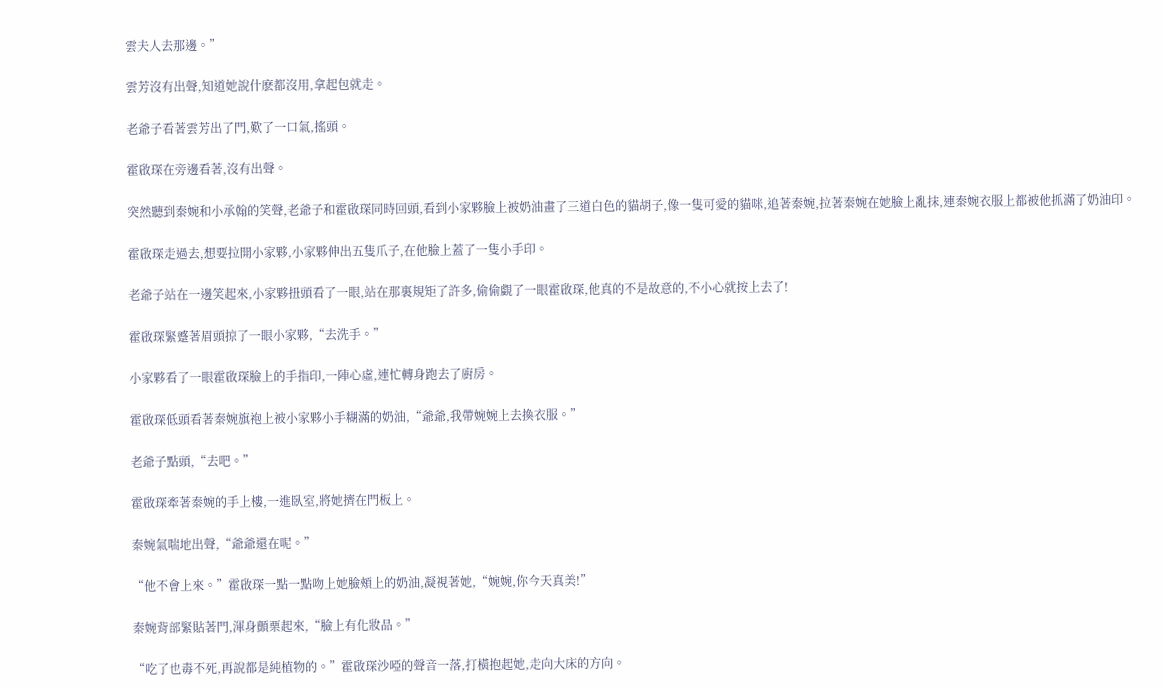雲夫人去那邊。”

雲芳沒有出聲,知道她說什麽都沒用,拿起包就走。

老爺子看著雲芳出了門,歎了一口氣,搖頭。

霍啟琛在旁邊看著,沒有出聲。

突然聽到秦婉和小承翰的笑聲,老爺子和霍啟琛同時回頭,看到小家夥臉上被奶油畫了三道白色的貓胡子,像一隻可愛的貓咪,追著秦婉,拉著秦婉在她臉上亂抹,連秦婉衣服上都被他抓滿了奶油印。

霍啟琛走過去,想要拉開小家夥,小家夥伸出五隻爪子,在他臉上蓋了一隻小手印。

老爺子站在一邊笑起來,小家夥扭頭看了一眼,站在那裏規矩了許多,偷偷覷了一眼霍啟琛,他真的不是故意的,不小心就按上去了!

霍啟琛緊蹙著眉頭掠了一眼小家夥,“去洗手。”

小家夥看了一眼霍啟琛臉上的手指印,一陣心虛,連忙轉身跑去了廚房。

霍啟琛低頭看著秦婉旗袍上被小家夥小手糊滿的奶油,“爺爺,我帶婉婉上去換衣服。”

老爺子點頭,“去吧。”

霍啟琛牽著秦婉的手上樓,一進臥室,將她擠在門板上。

秦婉氣喘地出聲,“爺爺還在呢。”

“他不會上來。”霍啟琛一點一點吻上她臉頰上的奶油,凝視著她,“婉婉,你今天真美!”

秦婉背部緊貼著門,渾身顫栗起來,“臉上有化妝品。”

“吃了也毒不死,再說都是純植物的。”霍啟琛沙啞的聲音一落,打橫抱起她,走向大床的方向。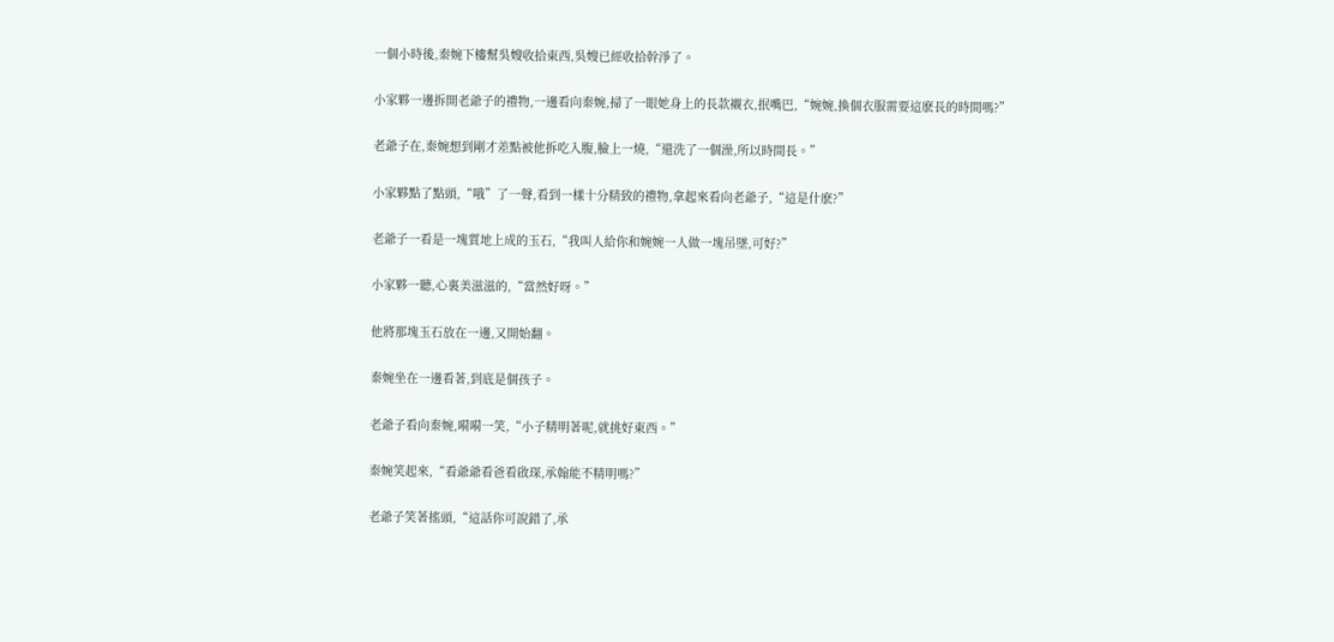一個小時後,秦婉下樓幫吳嫂收拾東西,吳嫂已經收拾幹淨了。

小家夥一邊拆開老爺子的禮物,一邊看向秦婉,掃了一眼她身上的長款襯衣,抿嘴巴,“婉婉,換個衣服需要這麽長的時間嗎?”

老爺子在,秦婉想到剛才差點被他拆吃入腹,臉上一燒,“還洗了一個澡,所以時間長。”

小家夥點了點頭,“哦”了一聲,看到一樣十分精致的禮物,拿起來看向老爺子,“這是什麽?”

老爺子一看是一塊質地上成的玉石,“我叫人給你和婉婉一人做一塊吊墜,可好?”

小家夥一聽,心裏美滋滋的,“當然好呀。”

他將那塊玉石放在一邊,又開始翻。

秦婉坐在一邊看著,到底是個孩子。

老爺子看向秦婉,嗬嗬一笑,“小子精明著呢,就挑好東西。”

秦婉笑起來,“看爺爺看爸看啟琛,承翰能不精明嗎?”

老爺子笑著搖頭,“這話你可說錯了,承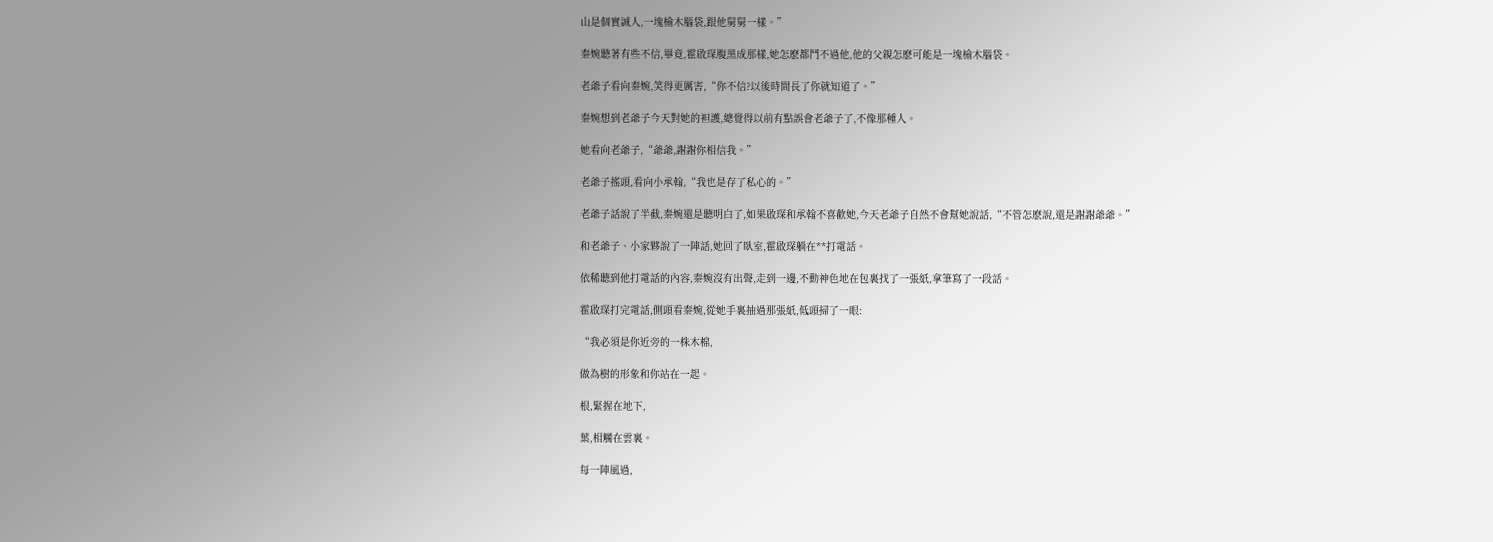山是個實誠人,一塊榆木腦袋,跟他舅舅一樣。”

秦婉聽著有些不信,畢竟,霍啟琛腹黑成那樣,她怎麽都鬥不過他,他的父親怎麽可能是一塊榆木腦袋。

老爺子看向秦婉,笑得更厲害,“你不信?以後時間長了你就知道了。”

秦婉想到老爺子今天對她的袒護,總覺得以前有點誤會老爺子了,不像那種人。

她看向老爺子,“爺爺,謝謝你相信我。”

老爺子搖頭,看向小承翰,“我也是存了私心的。”

老爺子話說了半截,秦婉還是聽明白了,如果啟琛和承翰不喜歡她,今天老爺子自然不會幫她說話,“不管怎麽說,還是謝謝爺爺。”

和老爺子、小家夥說了一陣話,她回了臥室,霍啟琛躺在**打電話。

依稀聽到他打電話的內容,秦婉沒有出聲,走到一邊,不動神色地在包裏找了一張紙,拿筆寫了一段話。

霍啟琛打完電話,側頭看秦婉,從她手裏抽過那張紙,低頭掃了一眼:

“我必須是你近旁的一株木棉,

做為樹的形象和你站在一起。

根,緊握在地下,

葉,相觸在雲裏。

每一陣風過,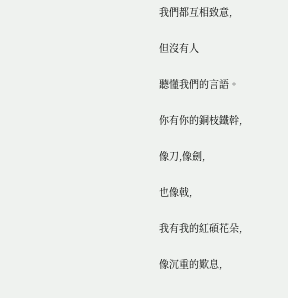我們都互相致意,

但沒有人

聽懂我們的言語。

你有你的銅枝鐵幹,

像刀,像劍,

也像戟,

我有我的紅碩花朵,

像沉重的歎息,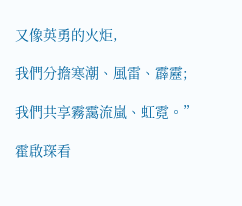又像英勇的火炬,

我們分擔寒潮、風雷、霹靂;

我們共享霧靄流嵐、虹霓。”

霍啟琛看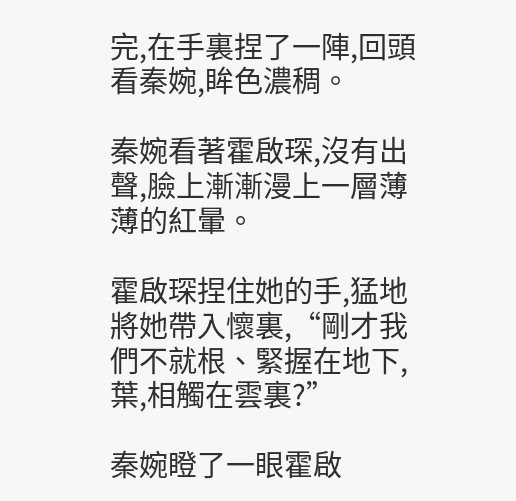完,在手裏捏了一陣,回頭看秦婉,眸色濃稠。

秦婉看著霍啟琛,沒有出聲,臉上漸漸漫上一層薄薄的紅暈。

霍啟琛捏住她的手,猛地將她帶入懷裏,“剛才我們不就根、緊握在地下,葉,相觸在雲裏?”

秦婉瞪了一眼霍啟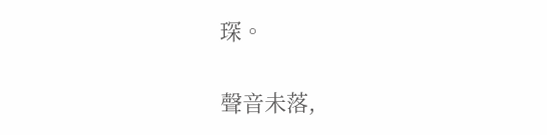琛。

聲音未落,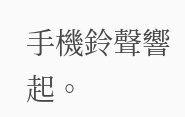手機鈴聲響起。